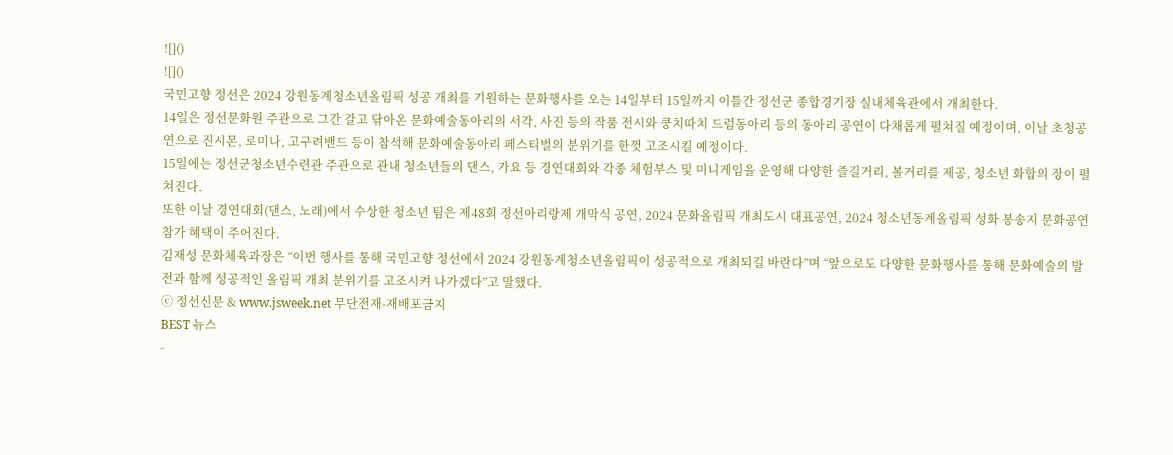![]()
![]()
국민고향 정선은 2024 강원동계청소년올림픽 성공 개최를 기원하는 문화행사를 오는 14일부터 15일까지 이틀간 정선군 종합경기장 실내체육관에서 개최한다.
14일은 정선문화원 주관으로 그간 갈고 닦아온 문화예술동아리의 서각, 사진 등의 작품 전시와 쿵치따치 드럼동아리 등의 동아리 공연이 다채롭게 펼쳐질 예정이며, 이날 초청공연으로 진시몬, 로미나, 고구려밴드 등이 참석해 문화예술동아리 페스티벌의 분위기를 한껏 고조시킬 예정이다.
15일에는 정선군청소년수련관 주관으로 관내 청소년들의 댄스, 가요 등 경연대회와 각종 체험부스 및 미니게임을 운영해 다양한 즐길거리, 볼거리를 제공, 청소년 화합의 장이 펼쳐진다.
또한 이날 경연대회(댄스, 노래)에서 수상한 청소년 팀은 제48회 정선아리랑제 개막식 공연, 2024 문화올림픽 개최도시 대표공연, 2024 청소년동계올림픽 성화 봉송지 문화공연 참가 혜택이 주어진다.
김재성 문화체육과장은 “이번 행사를 통해 국민고향 정선에서 2024 강원동계청소년올림픽이 성공적으로 개최되길 바란다”며 “앞으로도 다양한 문화행사를 통해 문화예술의 발전과 함께 성공적인 올림픽 개최 분위기를 고조시켜 나가겠다”고 말했다.
ⓒ 정선신문 & www.jsweek.net 무단전재-재배포금지
BEST 뉴스
-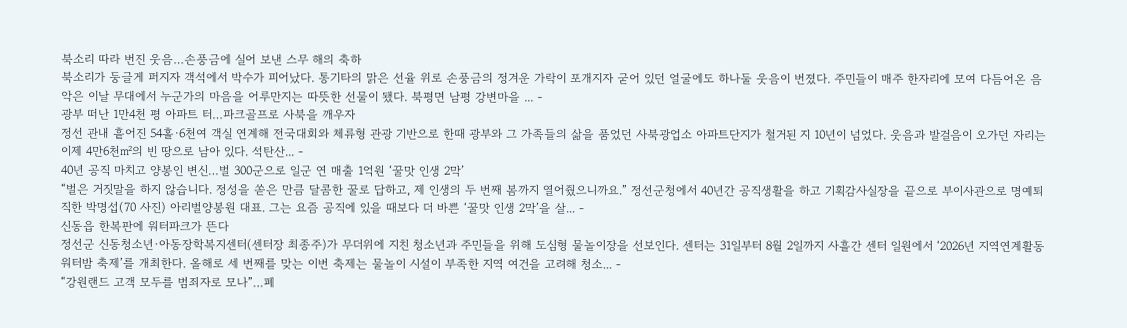북소리 따라 번진 웃음…손풍금에 실어 보낸 스무 해의 축하
북소리가 둥글게 퍼지자 객석에서 박수가 피어났다. 통기타의 맑은 선율 위로 손풍금의 정겨운 가락이 포개지자 굳어 있던 얼굴에도 하나둘 웃음이 번졌다. 주민들이 매주 한자리에 모여 다듬어온 음악은 이날 무대에서 누군가의 마음을 어루만지는 따뜻한 선물이 됐다. 북평면 남평 강변마을 ... -
광부 떠난 1만4천 평 아파트 터…파크골프로 사북을 깨우자
정선 관내 흩어진 54홀·6천여 객실 연계해 전국대회와 체류형 관광 기반으로 한때 광부와 그 가족들의 삶을 품었던 사북광업소 아파트단지가 철거된 지 10년이 넘었다. 웃음과 발걸음이 오가던 자리는 이제 4만6천㎡의 빈 땅으로 남아 있다. 석탄산... -
40년 공직 마치고 양봉인 변신…벌 300군으로 일군 연 매출 1억원 ‘꿀맛 인생 2막’
“벌은 거짓말을 하지 않습니다. 정성을 쏟은 만큼 달콤한 꿀로 답하고, 제 인생의 두 번째 봄까지 열어줬으니까요.” 정선군청에서 40년간 공직생활을 하고 기획감사실장을 끝으로 부이사관으로 명예퇴직한 박명섭(70 사진) 아리벌양봉원 대표. 그는 요즘 공직에 있을 때보다 더 바쁜 ‘꿀맛 인생 2막’을 살... -
신동읍 한복판에 워터파크가 뜬다
정선군 신동청소년·아동장학복지센터(센터장 최종주)가 무더위에 지친 청소년과 주민들을 위해 도심형 물놀이장을 선보인다. 센터는 31일부터 8월 2일까지 사흘간 센터 일원에서 ‘2026년 지역연계활동 워터밤 축제’를 개최한다. 올해로 세 번째를 맞는 이번 축제는 물놀이 시설이 부족한 지역 여건을 고려해 청소... -
“강원랜드 고객 모두를 범죄자로 모나”…폐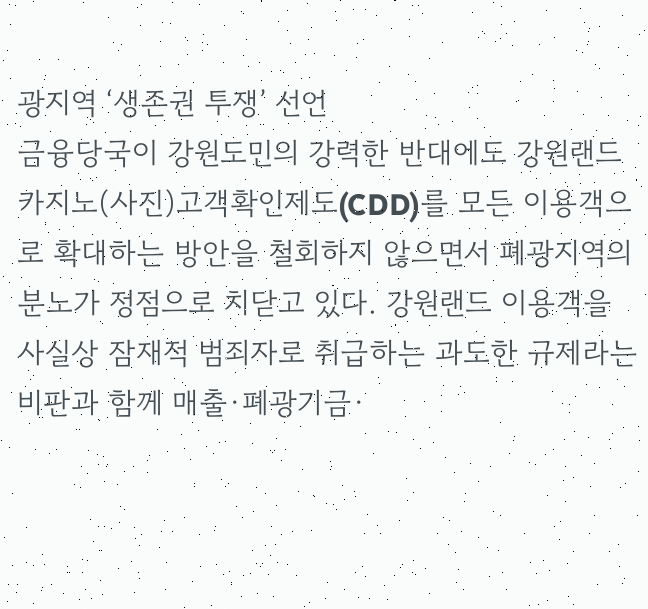광지역 ‘생존권 투쟁’ 선언
금융당국이 강원도민의 강력한 반대에도 강원랜드 카지노(사진)고객확인제도(CDD)를 모든 이용객으로 확대하는 방안을 철회하지 않으면서 폐광지역의 분노가 정점으로 치닫고 있다. 강원랜드 이용객을 사실상 잠재적 범죄자로 취급하는 과도한 규제라는 비판과 함께 매출·폐광기금·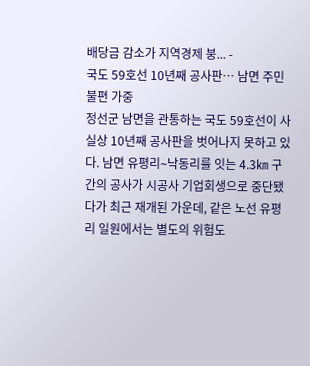배당금 감소가 지역경제 붕... -
국도 59호선 10년째 공사판… 남면 주민 불편 가중
정선군 남면을 관통하는 국도 59호선이 사실상 10년째 공사판을 벗어나지 못하고 있다. 남면 유평리∼낙동리를 잇는 4.3㎞ 구간의 공사가 시공사 기업회생으로 중단됐다가 최근 재개된 가운데, 같은 노선 유평리 일원에서는 별도의 위험도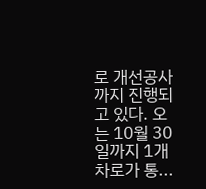로 개선공사까지 진행되고 있다. 오는 10월 30일까지 1개 차로가 통...